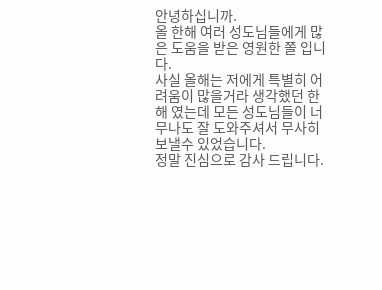안녕하십니까.
올 한해 여러 성도님들에게 많은 도움을 받은 영원한 쫄 입니다.
사실 올해는 저에게 특별히 어려움이 많을거라 생각했던 한해 였는데 모든 성도님들이 너무나도 잘 도와주셔서 무사히 보낼수 있었습니다.
정말 진심으로 감사 드립니다.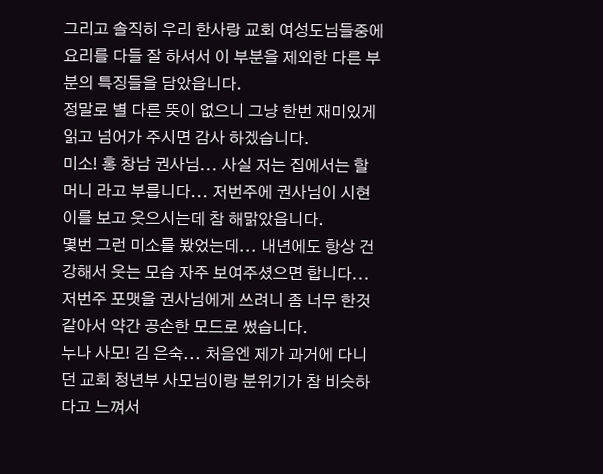그리고 솔직히 우리 한사랑 교회 여성도님들중에 요리를 다들 잘 하셔서 이 부분을 제외한 다른 부분의 특징들을 담았읍니다.
정말로 별 다른 뜻이 없으니 그냥 한번 재미있게 읽고 넘어가 주시면 감사 하겠습니다.
미소! 홍 창남 권사님... 사실 저는 집에서는 할머니 라고 부릅니다... 저번주에 권사님이 시현이를 보고 웃으시는데 참 해맑았읍니다.
몇번 그런 미소를 봤었는데... 내년에도 항상 건강해서 웃는 모습 자주 보여주셨으면 합니다... 저번주 포맷을 권사님에게 쓰려니 좀 너무 한것 같아서 약간 공손한 모드로 썼습니다.
누나 사모! 김 은숙... 처음엔 제가 과거에 다니던 교회 청년부 사모님이랑 분위기가 참 비슷하다고 느껴서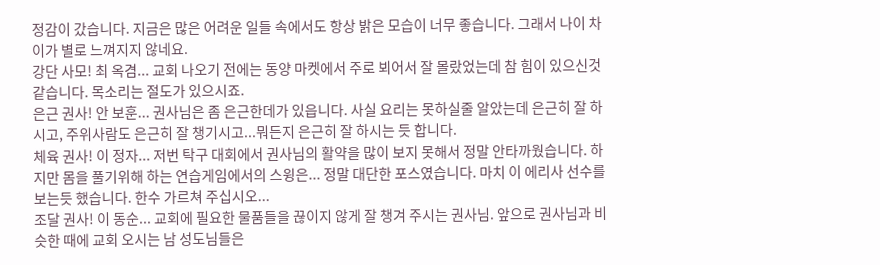정감이 갔습니다. 지금은 많은 어려운 일들 속에서도 항상 밝은 모습이 너무 좋습니다. 그래서 나이 차이가 별로 느껴지지 않네요.
강단 사모! 최 옥겸... 교회 나오기 전에는 동양 마켓에서 주로 뵈어서 잘 몰랐었는데 참 힘이 있으신것 같습니다. 목소리는 절도가 있으시죠.
은근 권사! 안 보훈... 권사님은 좀 은근한데가 있읍니다. 사실 요리는 못하실줄 알았는데 은근히 잘 하시고, 주위사람도 은근히 잘 챙기시고...뭐든지 은근히 잘 하시는 듯 합니다.
체육 권사! 이 정자... 저번 탁구 대회에서 권사님의 활약을 많이 보지 못해서 정말 안타까웠습니다. 하지만 몸을 풀기위해 하는 연습게임에서의 스윙은... 정말 대단한 포스였습니다. 마치 이 에리사 선수를 보는듯 했습니다. 한수 가르쳐 주십시오...
조달 권사! 이 동순... 교회에 필요한 물품들을 끊이지 않게 잘 챙겨 주시는 권사님. 앞으로 권사님과 비슷한 때에 교회 오시는 남 성도님들은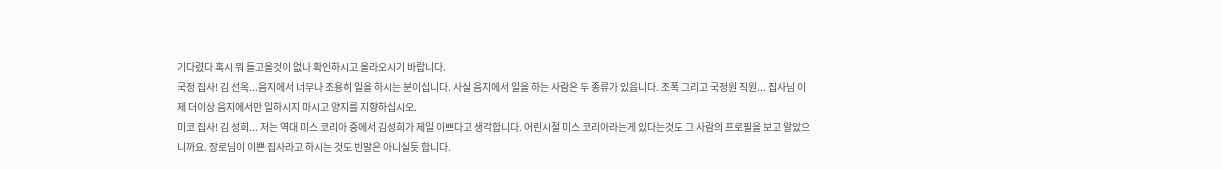기다렸다 혹시 뭐 들고올것이 없나 확인하시고 올라오시기 바랍니다.
국정 집사! 김 선옥...음지에서 너무나 조용히 일을 하시는 분이십니다. 사실 음지에서 일을 하는 사람은 두 종류가 있읍니다. 조폭 그리고 국정원 직원... 집사님 이제 더이상 음지에서만 일하시지 마시고 양지를 지향하십시오.
미코 집사! 김 성희... 저는 역대 미스 코리아 중에서 김성희가 제일 이쁘다고 생각합니다. 어린시절 미스 코리아라는게 있다는것도 그 사람의 프로필을 보고 알았으니까요. 장로님이 이쁜 집사라고 하시는 것도 빈말은 아니실듯 합니다.